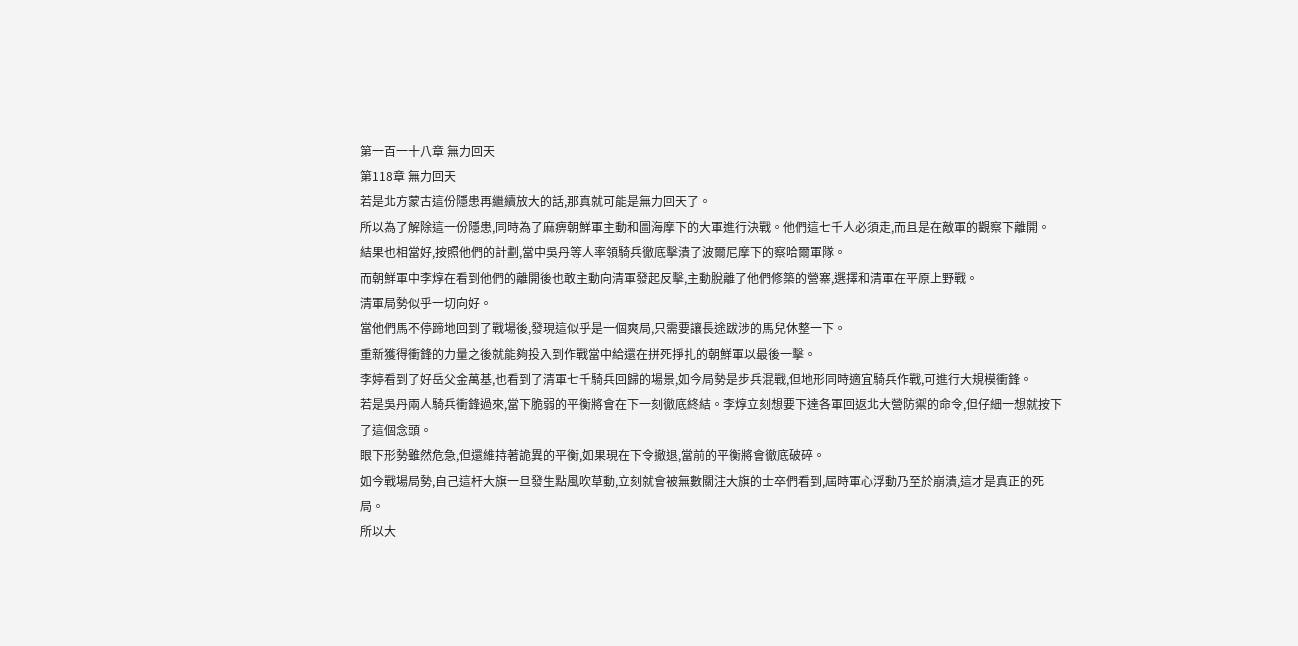第一百一十八章 無力回天
第118章 無力回天
若是北方蒙古這份隱患再繼續放大的話,那真就可能是無力回天了。
所以為了解除這一份隱患,同時為了麻痹朝鮮軍主動和圖海摩下的大軍進行決戰。他們這七千人必須走,而且是在敵軍的觀察下離開。
結果也相當好,按照他們的計劃,當中吳丹等人率領騎兵徹底擊潰了波爾尼摩下的察哈爾軍隊。
而朝鮮軍中李焞在看到他們的離開後也敢主動向清軍發起反擊,主動脫離了他們修築的營寨,選擇和清軍在平原上野戰。
清軍局勢似乎一切向好。
當他們馬不停蹄地回到了戰場後,發現這似乎是一個爽局,只需要讓長途跋涉的馬兒休整一下。
重新獲得衝鋒的力量之後就能夠投入到作戰當中給還在拼死掙扎的朝鮮軍以最後一擊。
李婷看到了好岳父金萬基,也看到了清軍七千騎兵回歸的場景,如今局勢是步兵混戰,但地形同時適宜騎兵作戰,可進行大規模衝鋒。
若是吳丹兩人騎兵衝鋒過來,當下脆弱的平衡將會在下一刻徹底終結。李焞立刻想要下達各軍回返北大營防禦的命令,但仔細一想就按下了這個念頭。
眼下形勢雖然危急,但還維持著詭異的平衡,如果現在下令撤退,當前的平衡將會徹底破碎。
如今戰場局勢,自己這杆大旗一旦發生點風吹草動,立刻就會被無數關注大旗的士卒們看到,屆時軍心浮動乃至於崩潰,這才是真正的死局。
所以大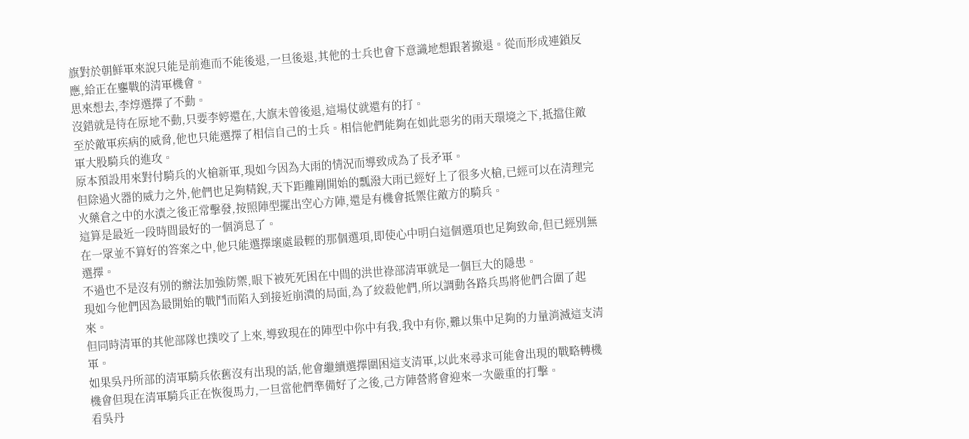旗對於朝鮮軍來說只能是前進而不能後退,一旦後退,其他的士兵也會下意識地想跟著撤退。從而形成連鎖反應,給正在鏖戰的清軍機會。
思來想去,李焞選擇了不動。
沒錯就是待在原地不動,只要李婷還在,大旗未曾後退,這場仗就還有的打。
至於敵軍疾病的威脅,他也只能選擇了相信自己的士兵。相信他們能夠在如此惡劣的雨天環境之下,抵擋住敵軍大股騎兵的進攻。
原本預設用來對付騎兵的火槍新軍,現如今因為大雨的情況而導致成為了長矛軍。
但除過火器的威力之外,他們也足夠精銳,天下距離剛開始的瓢潑大雨已經好上了很多火槍,已經可以在清理完火藥倉之中的水漬之後正常擊發,按照陣型擺出空心方陣,還是有機會抵禦住敵方的騎兵。
這算是最近一段時間最好的一個消息了。
在一眾並不算好的答案之中,他只能選擇壞處最輕的那個選項,即使心中明白這個選項也足夠致命,但已經別無選擇。
不過也不是沒有別的辦法加強防禦,眼下被死死困在中間的洪世祿部清軍就是一個巨大的隱患。
現如今他們因為最開始的戰鬥而陷入到接近崩潰的局面,為了絞殺他們,所以調動各路兵馬將他們合圍了起來。
但同時清軍的其他部隊也撲咬了上來,導致現在的陣型中你中有我,我中有你,難以集中足夠的力量消滅這支清軍。
如果吳丹所部的清軍騎兵依舊沒有出現的話,他會繼續選擇圍困這支清軍,以此來尋求可能會出現的戰略轉機機會但現在清軍騎兵正在恢復馬力,一旦當他們準備好了之後,己方陣營將會迎來一次嚴重的打擊。
看吳丹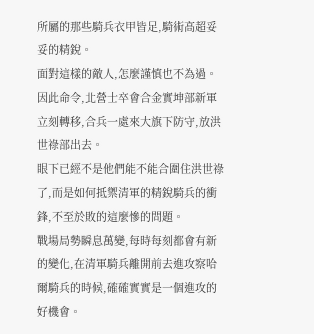所屬的那些騎兵衣甲皆足,騎術高超妥妥的精銳。
面對這樣的敵人,怎麼謹慎也不為過。
因此命令,北營士卒會合金實坤部新軍立刻轉移,合兵一處來大旗下防守,放洪世祿部出去。
眼下已經不是他們能不能合圍住洪世祿了,而是如何抵禦清軍的精銳騎兵的衝鋒,不至於敗的這麼慘的問題。
戰場局勢瞬息萬變,每時每刻都會有新的變化,在清軍騎兵離開前去進攻察哈爾騎兵的時候,確確實實是一個進攻的好機會。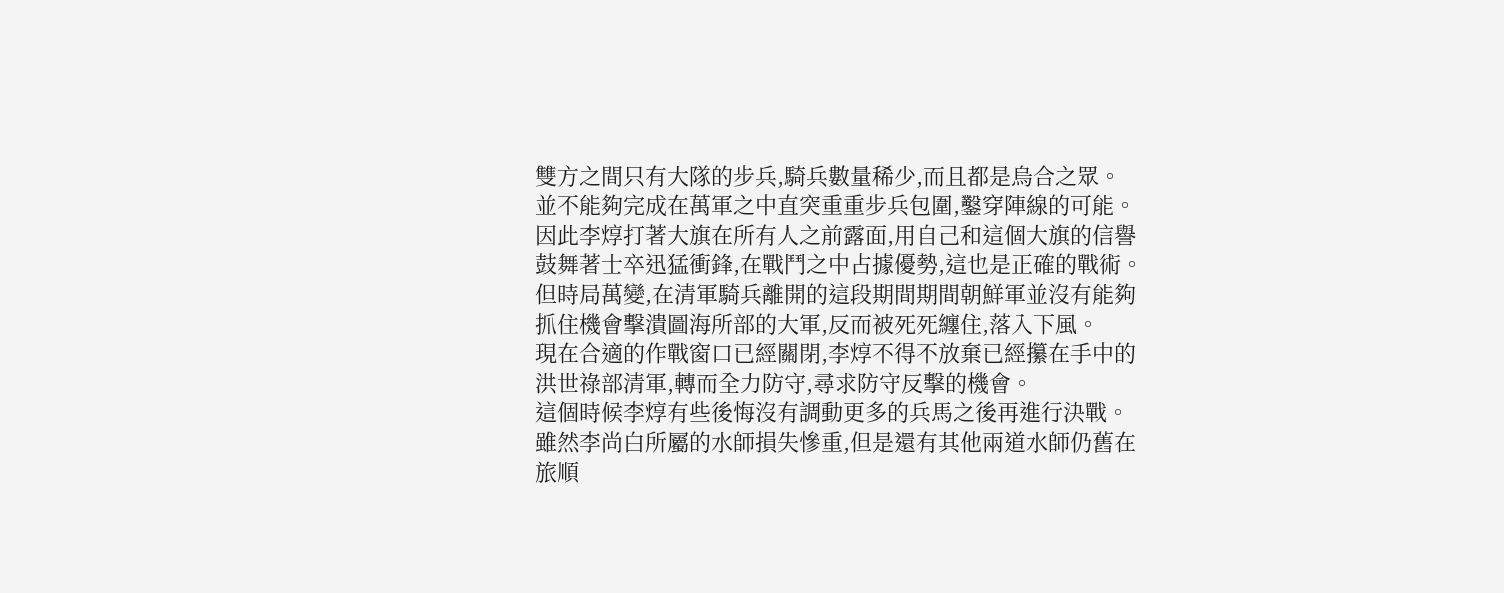雙方之間只有大隊的步兵,騎兵數量稀少,而且都是烏合之眾。
並不能夠完成在萬軍之中直突重重步兵包圍,鑿穿陣線的可能。因此李焞打著大旗在所有人之前露面,用自己和這個大旗的信譽鼓舞著士卒迅猛衝鋒,在戰鬥之中占據優勢,這也是正確的戰術。
但時局萬變,在清軍騎兵離開的這段期間期間朝鮮軍並沒有能夠抓住機會擊潰圖海所部的大軍,反而被死死纏住,落入下風。
現在合適的作戰窗口已經關閉,李焞不得不放棄已經攥在手中的洪世祿部清軍,轉而全力防守,尋求防守反擊的機會。
這個時候李焞有些後悔沒有調動更多的兵馬之後再進行決戰。雖然李尚白所屬的水師損失慘重,但是還有其他兩道水師仍舊在旅順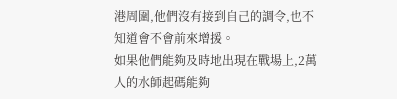港周圍,他們沒有接到自己的調令,也不知道會不會前來增援。
如果他們能夠及時地出現在戰場上,2萬人的水師起碼能夠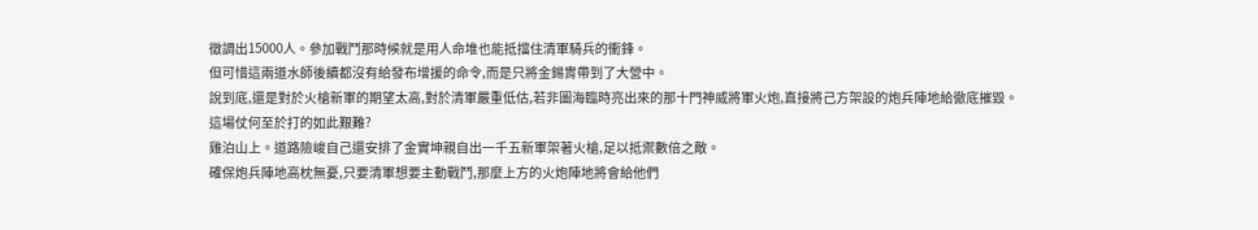徵調出15000人。參加戰鬥那時候就是用人命堆也能抵擋住清軍騎兵的衝鋒。
但可惜這兩道水師後續都沒有給發布增援的命令,而是只將金錫胄帶到了大營中。
說到底,還是對於火槍新軍的期望太高,對於清軍嚴重低估,若非圖海臨時亮出來的那十門神威將軍火炮,直接將己方架設的炮兵陣地給徹底摧毀。
這場仗何至於打的如此艱難?
雞泊山上。道路險峻自己還安排了金實坤親自出一千五新軍架著火槍,足以抵禦數倍之敵。
確保炮兵陣地高枕無憂,只要清軍想要主動戰鬥,那麼上方的火炮陣地將會給他們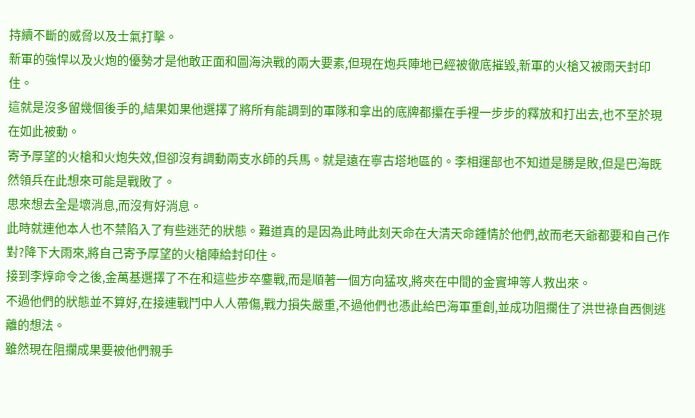持續不斷的威脅以及士氣打擊。
新軍的強悍以及火炮的優勢才是他敢正面和圖海決戰的兩大要素,但現在炮兵陣地已經被徹底摧毀,新軍的火槍又被雨天封印住。
這就是沒多留幾個後手的,結果如果他選擇了將所有能調到的軍隊和拿出的底牌都攥在手裡一步步的釋放和打出去,也不至於現在如此被動。
寄予厚望的火槍和火炮失效,但卻沒有調動兩支水師的兵馬。就是遠在寧古塔地區的。李相運部也不知道是勝是敗,但是巴海既然領兵在此想來可能是戰敗了。
思來想去全是壞消息,而沒有好消息。
此時就連他本人也不禁陷入了有些迷茫的狀態。難道真的是因為此時此刻天命在大清天命鍾情於他們,故而老天爺都要和自己作對?降下大雨來,將自己寄予厚望的火槍陣給封印住。
接到李焞命令之後,金萬基選擇了不在和這些步卒鏖戰,而是順著一個方向猛攻,將夾在中間的金實坤等人救出來。
不過他們的狀態並不算好,在接連戰鬥中人人帶傷,戰力損失嚴重,不過他們也憑此給巴海軍重創,並成功阻攔住了洪世祿自西側逃離的想法。
雖然現在阻攔成果要被他們親手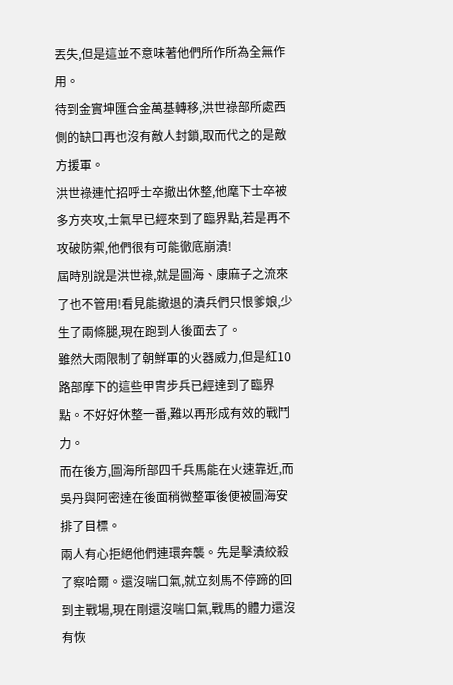丟失,但是這並不意味著他們所作所為全無作用。
待到金實坤匯合金萬基轉移,洪世祿部所處西側的缺口再也沒有敵人封鎖,取而代之的是敵方援軍。
洪世祿連忙招呼士卒撤出休整,他麾下士卒被多方夾攻,士氣早已經來到了臨界點,若是再不攻破防禦,他們很有可能徹底崩潰!
屆時別說是洪世祿,就是圖海、康麻子之流來了也不管用!看見能撤退的潰兵們只恨爹娘,少生了兩條腿,現在跑到人後面去了。
雖然大雨限制了朝鮮軍的火器威力,但是紅10路部摩下的這些甲冑步兵已經達到了臨界點。不好好休整一番,難以再形成有效的戰鬥力。
而在後方,圖海所部四千兵馬能在火速靠近,而吳丹與阿密達在後面稍微整軍後便被圖海安排了目標。
兩人有心拒絕他們連環奔襲。先是擊潰絞殺了察哈爾。還沒喘口氣,就立刻馬不停蹄的回到主戰場,現在剛還沒喘口氣,戰馬的體力還沒有恢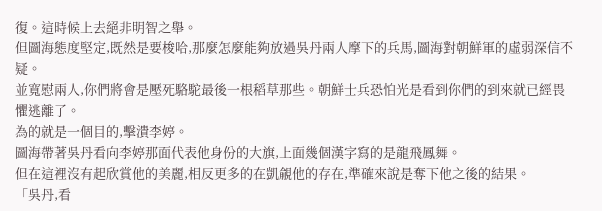復。這時候上去絕非明智之舉。
但圖海態度堅定,既然是要梭哈,那麼怎麼能夠放過吳丹兩人摩下的兵馬,圖海對朝鮮軍的虛弱深信不疑。
並寬慰兩人,你們將會是壓死駱駝最後一根稻草那些。朝鮮士兵恐怕光是看到你們的到來就已經畏懼逃離了。
為的就是一個目的,擊潰李婷。
圖海帶著吳丹看向李婷那面代表他身份的大旗,上面幾個漢字寫的是龍飛鳳舞。
但在這裡沒有起欣賞他的美麗,相反更多的在凱覦他的存在,準確來說是奪下他之後的結果。
「吳丹,看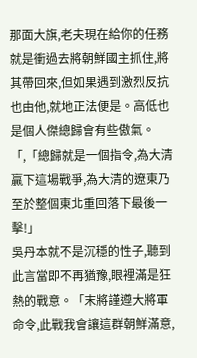那面大旗,老夫現在給你的任務就是衝過去將朝鮮國主抓住,將其帶回來,但如果遇到激烈反抗也由他,就地正法便是。高低也是個人傑總歸會有些傲氣。
「,「總歸就是一個指令,為大清贏下這場戰爭,為大清的遼東乃至於整個東北重回落下最後一擊!」
吳丹本就不是沉穩的性子,聽到此言當即不再猶豫,眼裡滿是狂熱的戰意。「末將謹遵大將軍命令,此戰我會讓這群朝鮮滿意,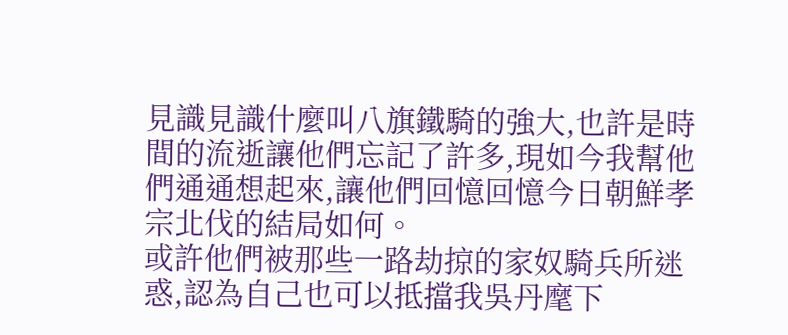見識見識什麼叫八旗鐵騎的強大,也許是時間的流逝讓他們忘記了許多,現如今我幫他們通通想起來,讓他們回憶回憶今日朝鮮孝宗北伐的結局如何。
或許他們被那些一路劫掠的家奴騎兵所迷惑,認為自己也可以抵擋我吳丹麾下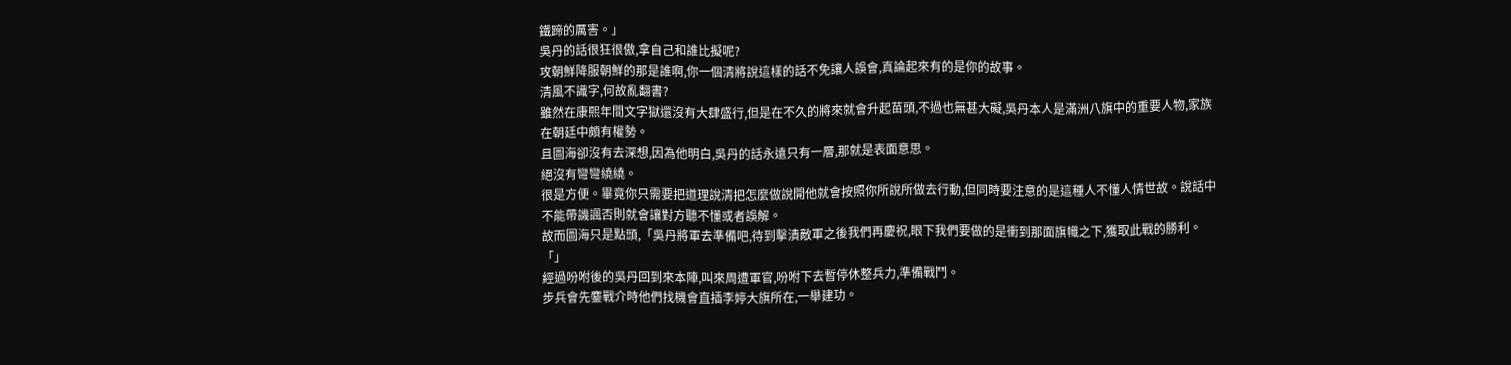鐵蹄的厲害。」
吳丹的話很狂很傲,拿自己和誰比擬呢?
攻朝鮮降服朝鮮的那是誰啊,你一個清將說這樣的話不免讓人誤會,真論起來有的是你的故事。
清風不識字,何故亂翻書?
雖然在康熙年間文字獄還沒有大肆盛行,但是在不久的將來就會升起苗頭,不過也無甚大礙,吳丹本人是滿洲八旗中的重要人物,家族在朝廷中頗有權勢。
且圖海卻沒有去深想,因為他明白,吳丹的話永遠只有一層,那就是表面意思。
絕沒有彎彎繞繞。
很是方便。畢竟你只需要把道理說清把怎麼做說開他就會按照你所說所做去行動,但同時要注意的是這種人不懂人情世故。說話中不能帶譏諷否則就會讓對方聽不懂或者誤解。
故而圖海只是點頭,「吳丹將軍去準備吧,待到擊潰敵軍之後我們再慶祝,眼下我們要做的是衝到那面旗幟之下,獲取此戰的勝利。
「」
經過吩咐後的吳丹回到來本陣,叫來周遭軍官,吩咐下去暫停休整兵力,準備戰鬥。
步兵會先鏖戰介時他們找機會直插李婷大旗所在,一舉建功。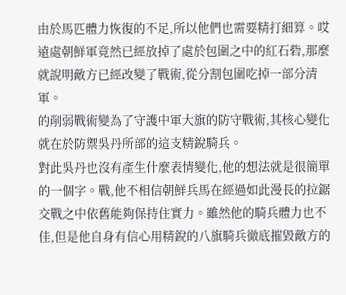由於馬匹體力恢復的不足,所以他們也需要精打細算。哎遠處朝鮮軍竟然已經放掉了處於包圍之中的紅石砦,那麼就說明敵方已經改變了戰術,從分割包圍吃掉一部分清軍。
的削弱戰術變為了守護中軍大旗的防守戰術,其核心變化就在於防禦吳丹所部的這支精銳騎兵。
對此吳丹也沒有產生什麼表情變化,他的想法就是很簡單的一個字。戰,他不相信朝鮮兵馬在經過如此漫長的拉鋸交戰之中依舊能夠保持住實力。雖然他的騎兵體力也不佳,但是他自身有信心用精銳的八旗騎兵徹底摧毀敵方的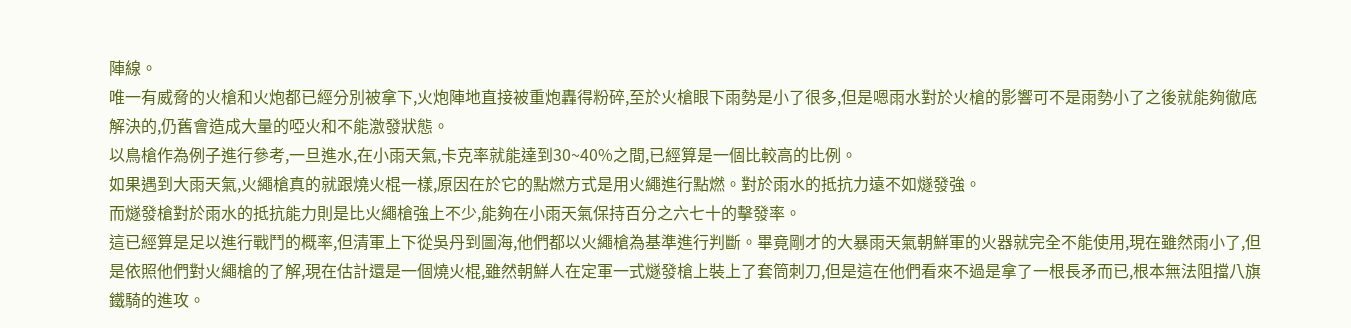陣線。
唯一有威脅的火槍和火炮都已經分別被拿下,火炮陣地直接被重炮轟得粉碎,至於火槍眼下雨勢是小了很多,但是嗯雨水對於火槍的影響可不是雨勢小了之後就能夠徹底解決的,仍舊會造成大量的啞火和不能激發狀態。
以鳥槍作為例子進行參考,一旦進水,在小雨天氣,卡克率就能達到30~40%之間,已經算是一個比較高的比例。
如果遇到大雨天氣,火繩槍真的就跟燒火棍一樣,原因在於它的點燃方式是用火繩進行點燃。對於雨水的抵抗力遠不如燧發強。
而燧發槍對於雨水的抵抗能力則是比火繩槍強上不少,能夠在小雨天氣保持百分之六七十的擊發率。
這已經算是足以進行戰鬥的概率,但清軍上下從吳丹到圖海,他們都以火繩槍為基準進行判斷。畢竟剛才的大暴雨天氣朝鮮軍的火器就完全不能使用,現在雖然雨小了,但是依照他們對火繩槍的了解,現在估計還是一個燒火棍,雖然朝鮮人在定軍一式燧發槍上裝上了套筒刺刀,但是這在他們看來不過是拿了一根長矛而已,根本無法阻擋八旗鐵騎的進攻。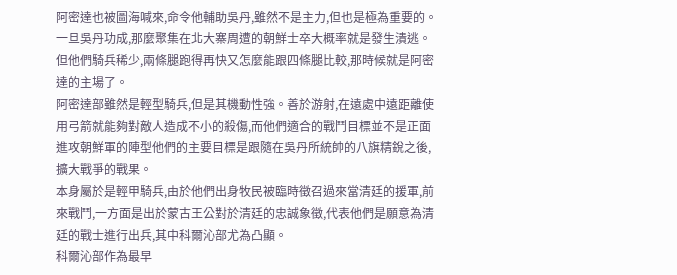阿密達也被圖海喊來,命令他輔助吳丹,雖然不是主力,但也是極為重要的。一旦吳丹功成,那麼聚集在北大寨周遭的朝鮮士卒大概率就是發生潰逃。
但他們騎兵稀少,兩條腿跑得再快又怎麼能跟四條腿比較,那時候就是阿密達的主場了。
阿密達部雖然是輕型騎兵,但是其機動性強。善於游射,在遠處中遠距離使用弓箭就能夠對敵人造成不小的殺傷,而他們適合的戰鬥目標並不是正面進攻朝鮮軍的陣型他們的主要目標是跟隨在吳丹所統帥的八旗精銳之後,擴大戰爭的戰果。
本身屬於是輕甲騎兵,由於他們出身牧民被臨時徵召過來當清廷的援軍,前來戰鬥,一方面是出於蒙古王公對於清廷的忠誠象徵,代表他們是願意為清廷的戰士進行出兵,其中科爾沁部尤為凸顯。
科爾沁部作為最早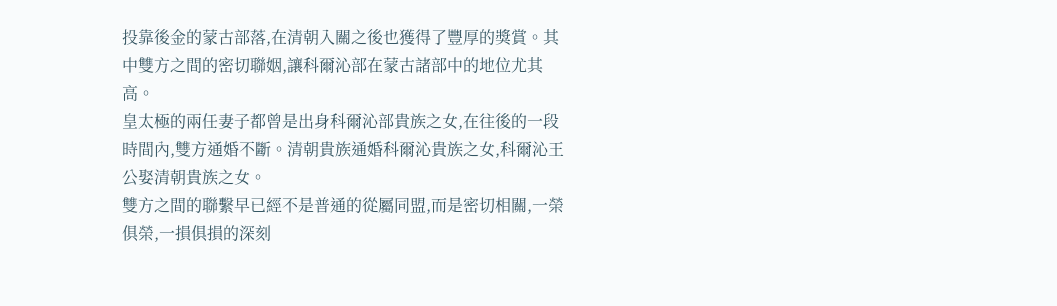投靠後金的蒙古部落,在清朝入關之後也獲得了豐厚的獎賞。其中雙方之間的密切聯姻,讓科爾沁部在蒙古諸部中的地位尤其高。
皇太極的兩任妻子都曾是出身科爾沁部貴族之女,在往後的一段時間內,雙方通婚不斷。清朝貴族通婚科爾沁貴族之女,科爾沁王公娶清朝貴族之女。
雙方之間的聯繫早已經不是普通的從屬同盟,而是密切相關,一榮俱榮,一損俱損的深刻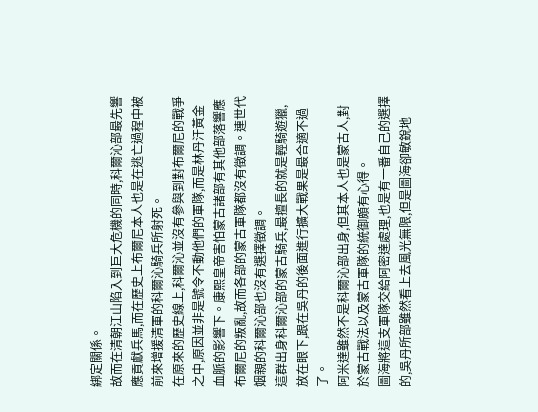綁定關係。
故而在清朝江山陷入到巨大危機的同時,科爾沁部最先響應貢獻兵馬,而在歷史上布爾尼本人也是在逃亡過程中被前來增援清軍的科爾沁騎兵所射死。
在原來的歷史線上,科爾沁並沒有參與到對布爾尼的戰爭之中,原因並非是號令不動他們的軍隊,而是林丹汗黃金血脈的影響下。康熙皇帝害怕蒙古諸部有其他部落響應布爾尼的叛亂,故而各部的蒙古軍隊都沒有徵調。連世代姻親的科爾沁部也沒有選擇徵調。
這群出身科爾沁部的蒙古騎兵,最擅長的就是輕騎遊獵,放在眼下,跟在吳丹的後面進行擴大戰果是最合適不過了。
阿米達雖然不是科爾沁部出身,但其本人也是蒙古人,對於蒙古戰法以及蒙古軍隊的統御頗有心得。
圖海將這支軍隊交給阿密達處理,也是有一番自己的選擇的,吳丹所部雖然看上去風光無限,但是圖海卻敏銳地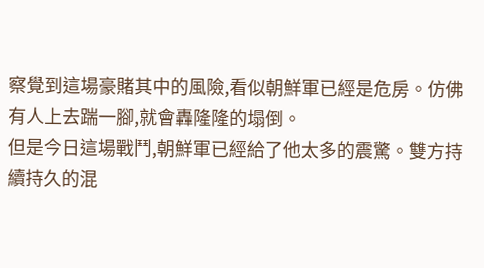察覺到這場豪賭其中的風險,看似朝鮮軍已經是危房。仿佛有人上去踹一腳,就會轟隆隆的塌倒。
但是今日這場戰鬥,朝鮮軍已經給了他太多的震驚。雙方持續持久的混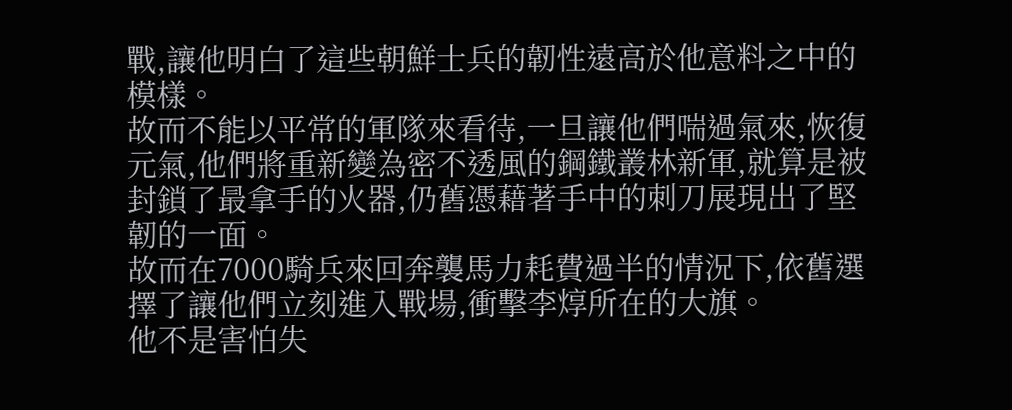戰,讓他明白了這些朝鮮士兵的韌性遠高於他意料之中的模樣。
故而不能以平常的軍隊來看待,一旦讓他們喘過氣來,恢復元氣,他們將重新變為密不透風的鋼鐵叢林新軍,就算是被封鎖了最拿手的火器,仍舊憑藉著手中的刺刀展現出了堅韌的一面。
故而在7000騎兵來回奔襲馬力耗費過半的情況下,依舊選擇了讓他們立刻進入戰場,衝擊李焞所在的大旗。
他不是害怕失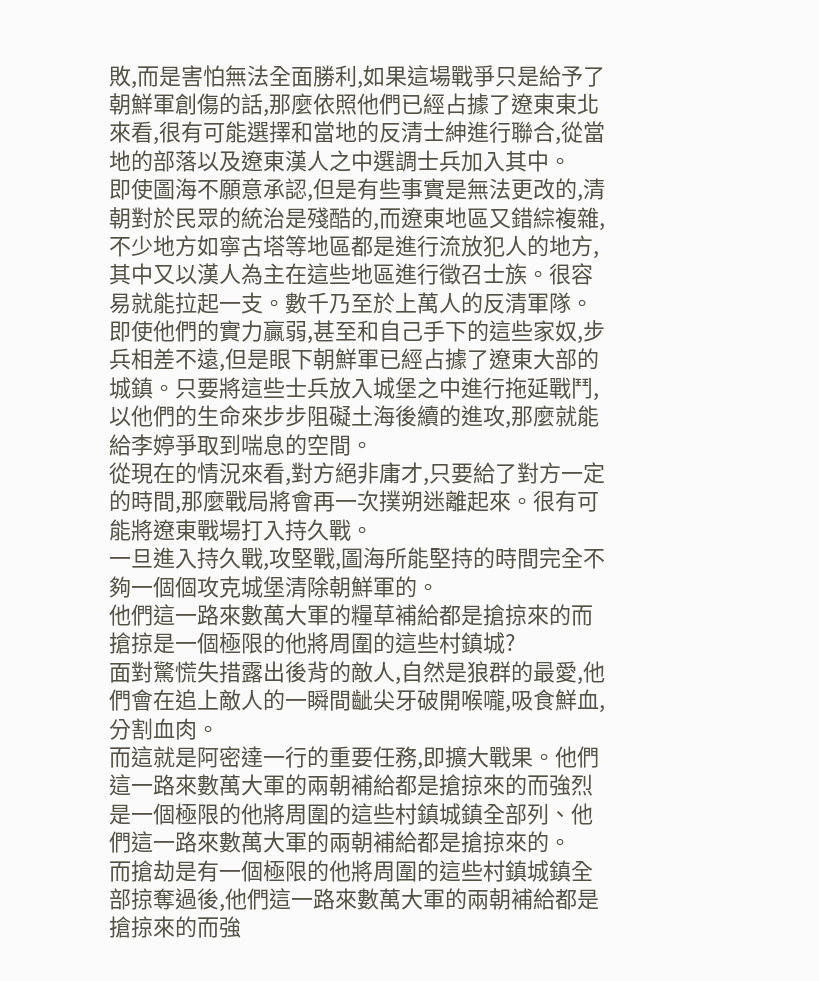敗,而是害怕無法全面勝利,如果這場戰爭只是給予了朝鮮軍創傷的話,那麼依照他們已經占據了遼東東北來看,很有可能選擇和當地的反清士紳進行聯合,從當地的部落以及遼東漢人之中選調士兵加入其中。
即使圖海不願意承認,但是有些事實是無法更改的,清朝對於民眾的統治是殘酷的,而遼東地區又錯綜複雜,不少地方如寧古塔等地區都是進行流放犯人的地方,其中又以漢人為主在這些地區進行徵召士族。很容易就能拉起一支。數千乃至於上萬人的反清軍隊。
即使他們的實力贏弱,甚至和自己手下的這些家奴,步兵相差不遠,但是眼下朝鮮軍已經占據了遼東大部的城鎮。只要將這些士兵放入城堡之中進行拖延戰鬥,以他們的生命來步步阻礙土海後續的進攻,那麼就能給李婷爭取到喘息的空間。
從現在的情況來看,對方絕非庸才,只要給了對方一定的時間,那麼戰局將會再一次撲朔迷離起來。很有可能將遼東戰場打入持久戰。
一旦進入持久戰,攻堅戰,圖海所能堅持的時間完全不夠一個個攻克城堡清除朝鮮軍的。
他們這一路來數萬大軍的糧草補給都是搶掠來的而搶掠是一個極限的他將周圍的這些村鎮城?
面對驚慌失措露出後背的敵人,自然是狼群的最愛,他們會在追上敵人的一瞬間齜尖牙破開喉嚨,吸食鮮血,分割血肉。
而這就是阿密達一行的重要任務,即擴大戰果。他們這一路來數萬大軍的兩朝補給都是搶掠來的而強烈是一個極限的他將周圍的這些村鎮城鎮全部列、他們這一路來數萬大軍的兩朝補給都是搶掠來的。
而搶劫是有一個極限的他將周圍的這些村鎮城鎮全部掠奪過後,他們這一路來數萬大軍的兩朝補給都是搶掠來的而強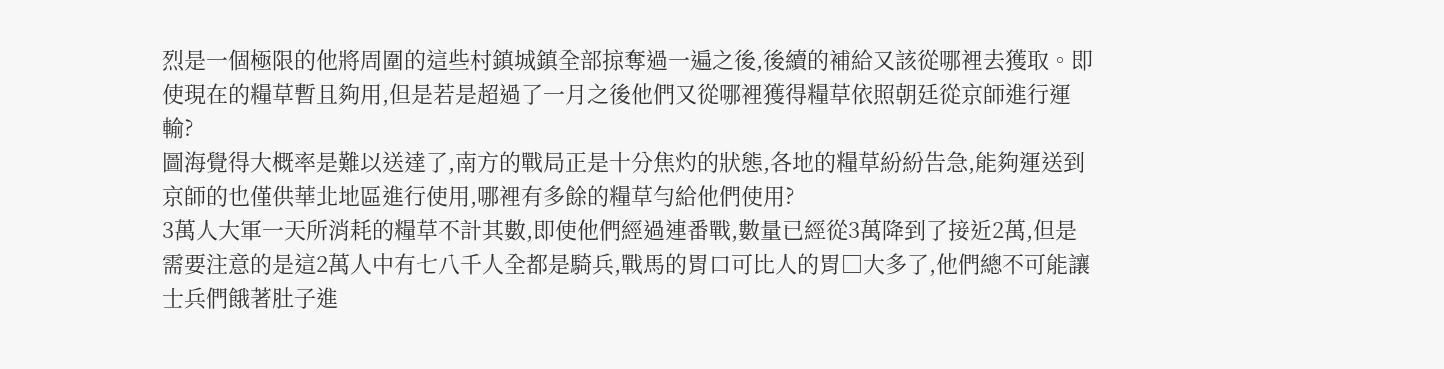烈是一個極限的他將周圍的這些村鎮城鎮全部掠奪過一遍之後,後續的補給又該從哪裡去獲取。即使現在的糧草暫且夠用,但是若是超過了一月之後他們又從哪裡獲得糧草依照朝廷從京師進行運輸?
圖海覺得大概率是難以送達了,南方的戰局正是十分焦灼的狀態,各地的糧草紛紛告急,能夠運送到京師的也僅供華北地區進行使用,哪裡有多餘的糧草勻給他們使用?
3萬人大軍一天所消耗的糧草不計其數,即使他們經過連番戰,數量已經從3萬降到了接近2萬,但是需要注意的是這2萬人中有七八千人全都是騎兵,戰馬的胃口可比人的胃□大多了,他們總不可能讓士兵們餓著肚子進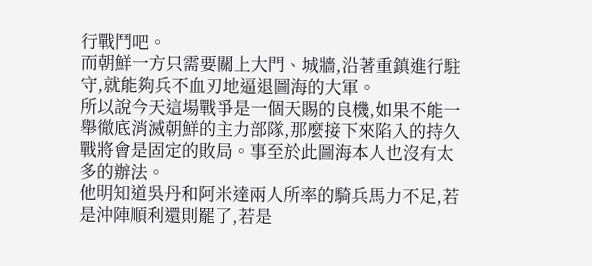行戰鬥吧。
而朝鮮一方只需要關上大門、城牆,沿著重鎮進行駐守,就能夠兵不血刃地逼退圖海的大軍。
所以說今天這場戰爭是一個天賜的良機,如果不能一舉徹底消滅朝鮮的主力部隊,那麼接下來陷入的持久戰將會是固定的敗局。事至於此圖海本人也沒有太多的辦法。
他明知道吳丹和阿米達兩人所率的騎兵馬力不足,若是沖陣順利還則罷了,若是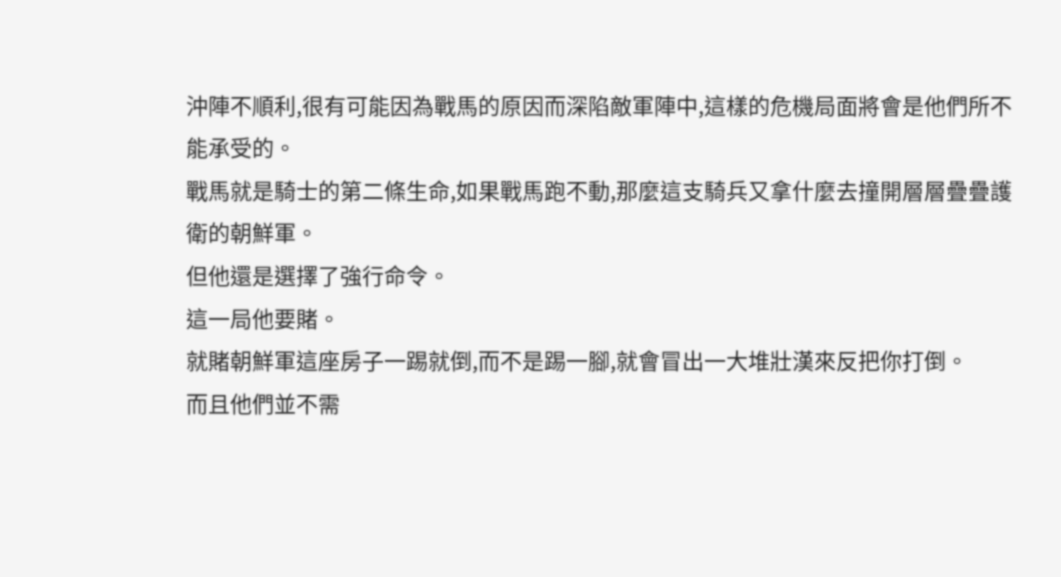沖陣不順利,很有可能因為戰馬的原因而深陷敵軍陣中,這樣的危機局面將會是他們所不能承受的。
戰馬就是騎士的第二條生命,如果戰馬跑不動,那麼這支騎兵又拿什麼去撞開層層疊疊護衛的朝鮮軍。
但他還是選擇了強行命令。
這一局他要賭。
就賭朝鮮軍這座房子一踢就倒,而不是踢一腳,就會冒出一大堆壯漢來反把你打倒。
而且他們並不需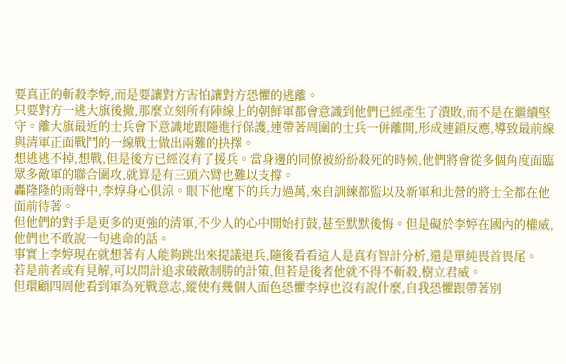要真正的斬殺李婷,而是要讓對方害怕讓對方恐懼的逃離。
只要對方一逃大旗後撤,那麼立刻所有陣線上的朝鮮軍都會意識到他們已經產生了潰敗,而不是在繼續堅守。離大旗最近的士兵會下意識地跟隨進行保護,連帶著周圍的士兵一併離開,形成連鎖反應,導致最前線與清軍正面戰鬥的一線戰士做出兩難的抉擇。
想逃逃不掉,想戰,但是後方已經沒有了援兵。當身邊的同僚被紛紛殺死的時候,他們將會從多個角度面臨眾多敵軍的聯合圍攻,就算是有三頭六臂也難以支撐。
轟隆隆的雨聲中,李焞身心俱涼。眼下他麾下的兵力過萬,來自訓練都監以及新軍和北營的將士全都在他面前待著。
但他們的對手是更多的更強的清軍,不少人的心中開始打鼓,甚至默默後悔。但是礙於李婷在國內的權威,他們也不敢說一句逃命的話。
事實上李婷現在就想著有人能夠跳出來提議退兵,隨後看看這人是真有智計分析,還是單純畏首畏尾。
若是前者或有見解,可以問計追求破敵制勝的計策,但若是後者他就不得不斬殺,樹立君威。
但環顧四周他看到軍為死戰意志,縱使有幾個人面色恐懼李焞也沒有說什麼,自我恐懼跟帶著別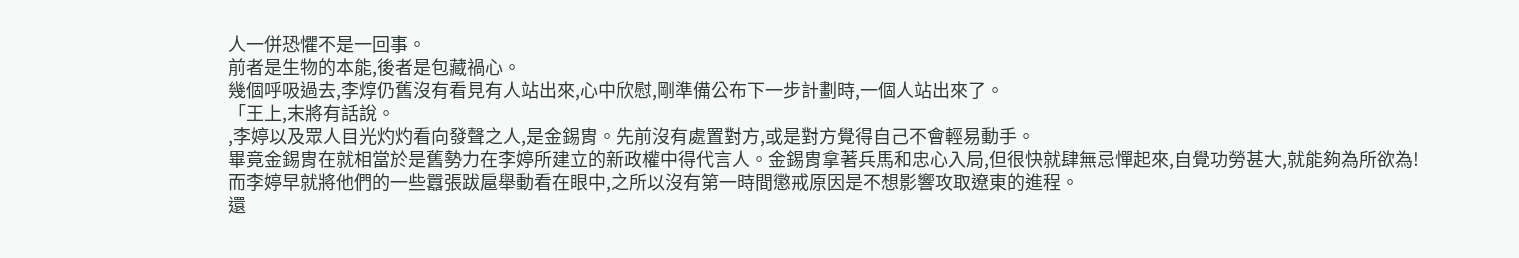人一併恐懼不是一回事。
前者是生物的本能,後者是包藏禍心。
幾個呼吸過去,李焞仍舊沒有看見有人站出來,心中欣慰,剛準備公布下一步計劃時,一個人站出來了。
「王上,末將有話說。
,李婷以及眾人目光灼灼看向發聲之人,是金錫胄。先前沒有處置對方,或是對方覺得自己不會輕易動手。
畢竟金錫胄在就相當於是舊勢力在李婷所建立的新政權中得代言人。金錫胄拿著兵馬和忠心入局,但很快就肆無忌憚起來,自覺功勞甚大,就能夠為所欲為!
而李婷早就將他們的一些囂張跋扈舉動看在眼中,之所以沒有第一時間懲戒原因是不想影響攻取遼東的進程。
還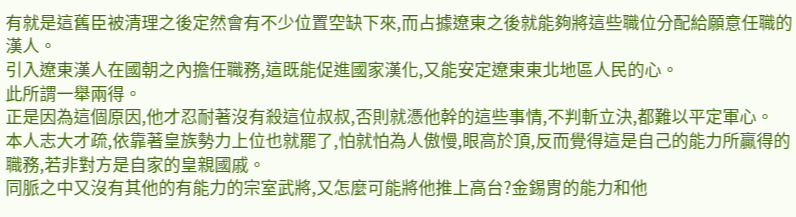有就是這舊臣被清理之後定然會有不少位置空缺下來,而占據遼東之後就能夠將這些職位分配給願意任職的漢人。
引入遼東漢人在國朝之內擔任職務,這既能促進國家漢化,又能安定遼東東北地區人民的心。
此所謂一舉兩得。
正是因為這個原因,他才忍耐著沒有殺這位叔叔,否則就憑他幹的這些事情,不判斬立決,都難以平定軍心。
本人志大才疏,依靠著皇族勢力上位也就罷了,怕就怕為人傲慢,眼高於頂,反而覺得這是自己的能力所贏得的職務,若非對方是自家的皇親國戚。
同脈之中又沒有其他的有能力的宗室武將,又怎麼可能將他推上高台?金錫胄的能力和他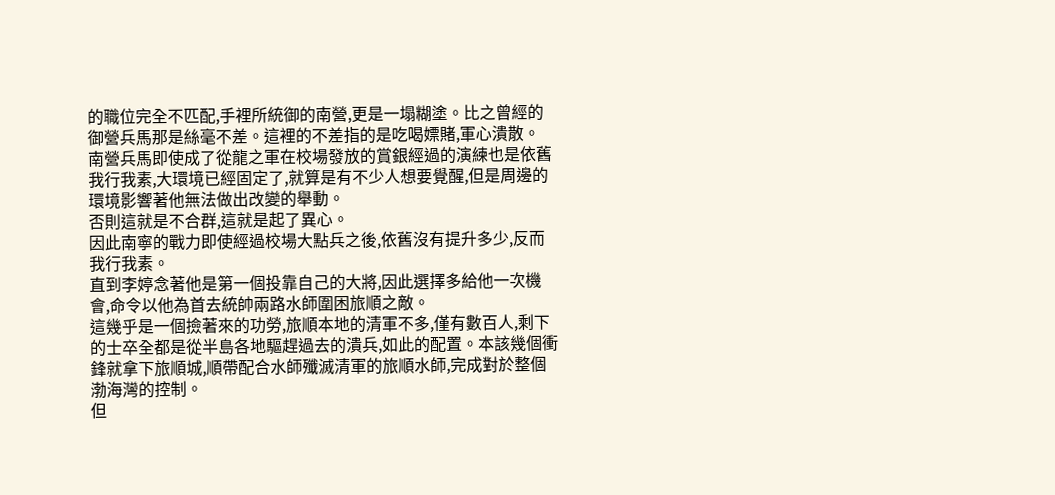的職位完全不匹配,手裡所統御的南營,更是一塌糊塗。比之曾經的御營兵馬那是絲毫不差。這裡的不差指的是吃喝嫖賭,軍心潰散。
南營兵馬即使成了從龍之軍在校場發放的賞銀經過的演練也是依舊我行我素,大環境已經固定了,就算是有不少人想要覺醒,但是周邊的環境影響著他無法做出改變的舉動。
否則這就是不合群,這就是起了異心。
因此南寧的戰力即使經過校場大點兵之後,依舊沒有提升多少,反而我行我素。
直到李婷念著他是第一個投靠自己的大將,因此選擇多給他一次機會,命令以他為首去統帥兩路水師圍困旅順之敵。
這幾乎是一個撿著來的功勞,旅順本地的清軍不多,僅有數百人,剩下的士卒全都是從半島各地驅趕過去的潰兵,如此的配置。本該幾個衝鋒就拿下旅順城,順帶配合水師殲滅清軍的旅順水師,完成對於整個渤海灣的控制。
但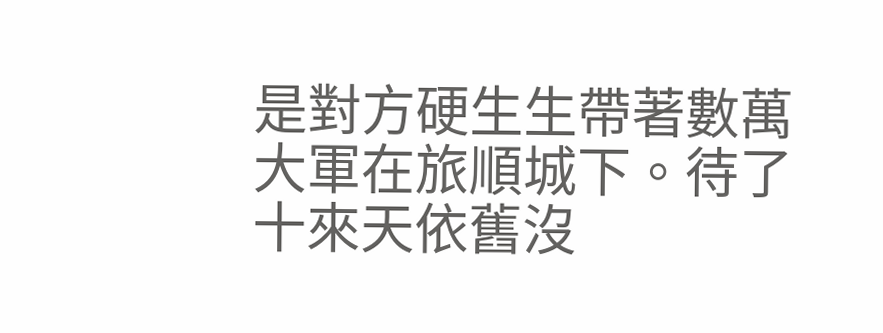是對方硬生生帶著數萬大軍在旅順城下。待了十來天依舊沒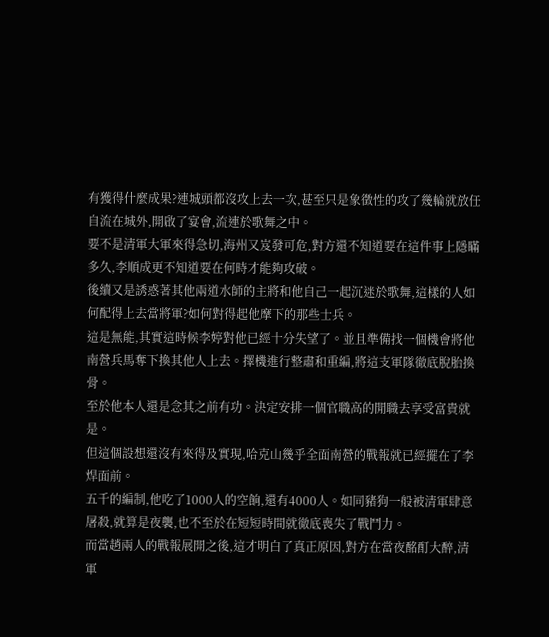有獲得什麼成果?連城頭都沒攻上去一次,甚至只是象徵性的攻了幾輪就放任自流在城外,開啟了宴會,流連於歌舞之中。
要不是清軍大軍來得急切,海州又岌發可危,對方還不知道要在這件事上隱瞞多久,李順成更不知道要在何時才能夠攻破。
後續又是誘惑著其他兩道水師的主將和他自己一起沉迷於歌舞,這樣的人如何配得上去當將軍?如何對得起他摩下的那些士兵。
這是無能,其實這時候李婷對他已經十分失望了。並且準備找一個機會將他南營兵馬奪下換其他人上去。擇機進行整肅和重編,將這支軍隊徹底脫胎換骨。
至於他本人還是念其之前有功。決定安排一個官職高的閒職去享受富貴就是。
但這個設想還沒有來得及實現,哈克山幾乎全面南營的戰報就已經擺在了李焊面前。
五千的編制,他吃了1000人的空餉,還有4000人。如同豬狗一般被清軍肆意屠殺,就算是夜襲,也不至於在短短時間就徹底喪失了戰鬥力。
而當趙兩人的戰報展開之後,這才明白了真正原因,對方在當夜酩酊大醉,清軍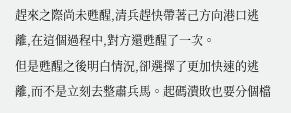趕來之際尚未甦醒,清兵趕快帶著己方向港口逃離,在這個過程中,對方還甦醒了一次。
但是甦醒之後明白情況,卻選擇了更加快速的逃離,而不是立刻去整肅兵馬。起碼潰敗也要分個檔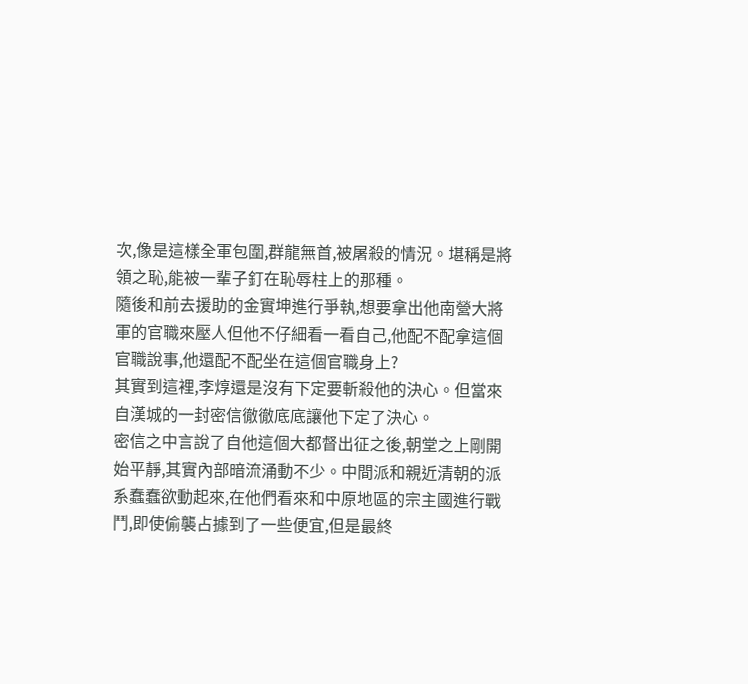次,像是這樣全軍包圍,群龍無首,被屠殺的情況。堪稱是將領之恥,能被一輩子釘在恥辱柱上的那種。
隨後和前去援助的金實坤進行爭執,想要拿出他南營大將軍的官職來壓人但他不仔細看一看自己,他配不配拿這個官職說事,他還配不配坐在這個官職身上?
其實到這裡,李焞還是沒有下定要斬殺他的決心。但當來自漢城的一封密信徹徹底底讓他下定了決心。
密信之中言說了自他這個大都督出征之後,朝堂之上剛開始平靜,其實內部暗流涌動不少。中間派和親近清朝的派系蠢蠢欲動起來,在他們看來和中原地區的宗主國進行戰鬥,即使偷襲占據到了一些便宜,但是最終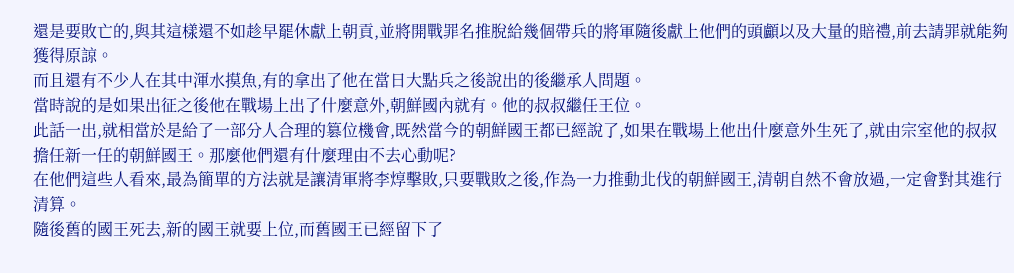還是要敗亡的,與其這樣還不如趁早罷休獻上朝貢,並將開戰罪名推脫給幾個帶兵的將軍隨後獻上他們的頭顱以及大量的賠禮,前去請罪就能夠獲得原諒。
而且還有不少人在其中渾水摸魚,有的拿出了他在當日大點兵之後說出的後繼承人問題。
當時說的是如果出征之後他在戰場上出了什麼意外,朝鮮國內就有。他的叔叔繼任王位。
此話一出,就相當於是給了一部分人合理的篡位機會,既然當今的朝鮮國王都已經說了,如果在戰場上他出什麼意外生死了,就由宗室他的叔叔擔任新一任的朝鮮國王。那麼他們還有什麼理由不去心動呢?
在他們這些人看來,最為簡單的方法就是讓清軍將李焞擊敗,只要戰敗之後,作為一力推動北伐的朝鮮國王,清朝自然不會放過,一定會對其進行清算。
隨後舊的國王死去,新的國王就要上位,而舊國王已經留下了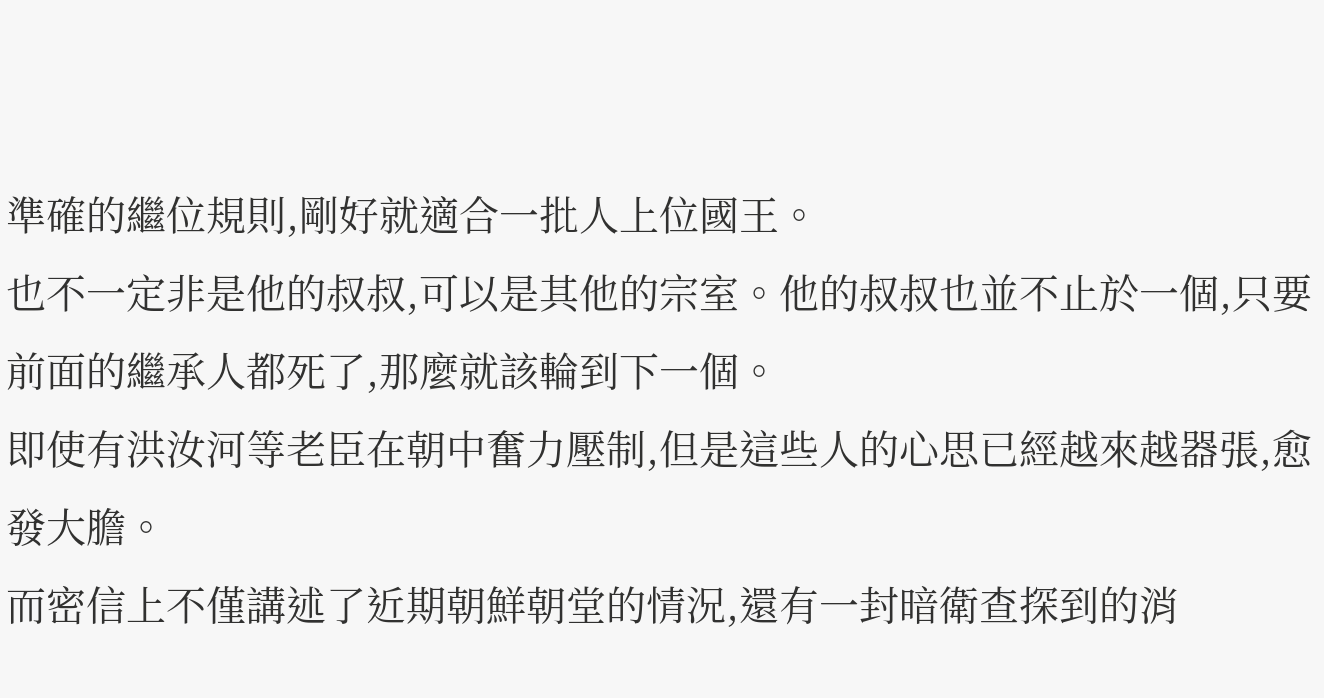準確的繼位規則,剛好就適合一批人上位國王。
也不一定非是他的叔叔,可以是其他的宗室。他的叔叔也並不止於一個,只要前面的繼承人都死了,那麼就該輪到下一個。
即使有洪汝河等老臣在朝中奮力壓制,但是這些人的心思已經越來越器張,愈發大膽。
而密信上不僅講述了近期朝鮮朝堂的情況,還有一封暗衛查探到的消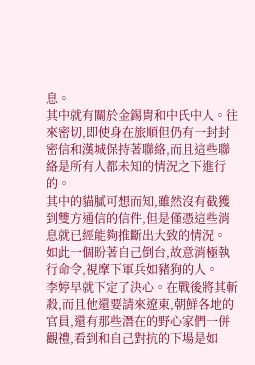息。
其中就有關於金錫胄和中氏中人。往來密切,即使身在旅順但仍有一封封密信和漢城保持著聯絡,而且這些聯絡是所有人都未知的情況之下進行的。
其中的貓膩可想而知,雖然沒有截獲到雙方通信的信件,但是僅憑這些消息就已經能夠推斷出大致的情況。
如此一個盼著自己倒台,故意消極執行命令,視摩下軍兵如豬狗的人。
李婷早就下定了決心。在戰後將其斬殺,而且他還要請來遼東,朝鮮各地的官員,還有那些潛在的野心家們一併觀禮,看到和自己對抗的下場是如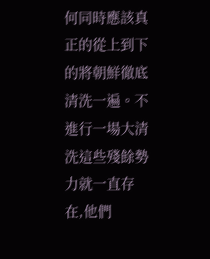何同時應該真正的從上到下的將朝鮮徹底清洗一遍。不進行一場大清洗這些殘餘勢力就一直存在,他們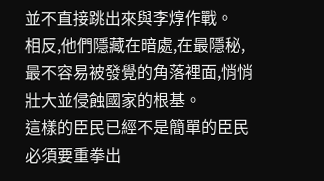並不直接跳出來與李焞作戰。
相反,他們隱藏在暗處,在最隱秘,最不容易被發覺的角落裡面,悄悄壯大並侵蝕國家的根基。
這樣的臣民已經不是簡單的臣民必須要重拳出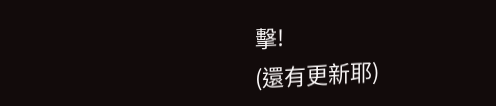擊!
(還有更新耶)